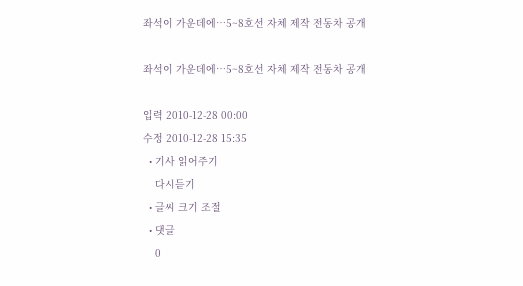좌석이 가운데에…5~8호선 자체 제작 전동차 공개

좌석이 가운데에…5~8호선 자체 제작 전동차 공개

입력 2010-12-28 00:00
수정 2010-12-28 15:35
  • 기사 읽어주기
    다시듣기
  • 글씨 크기 조절
  • 댓글
    0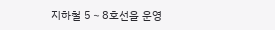지하철 5∼8호선을 운영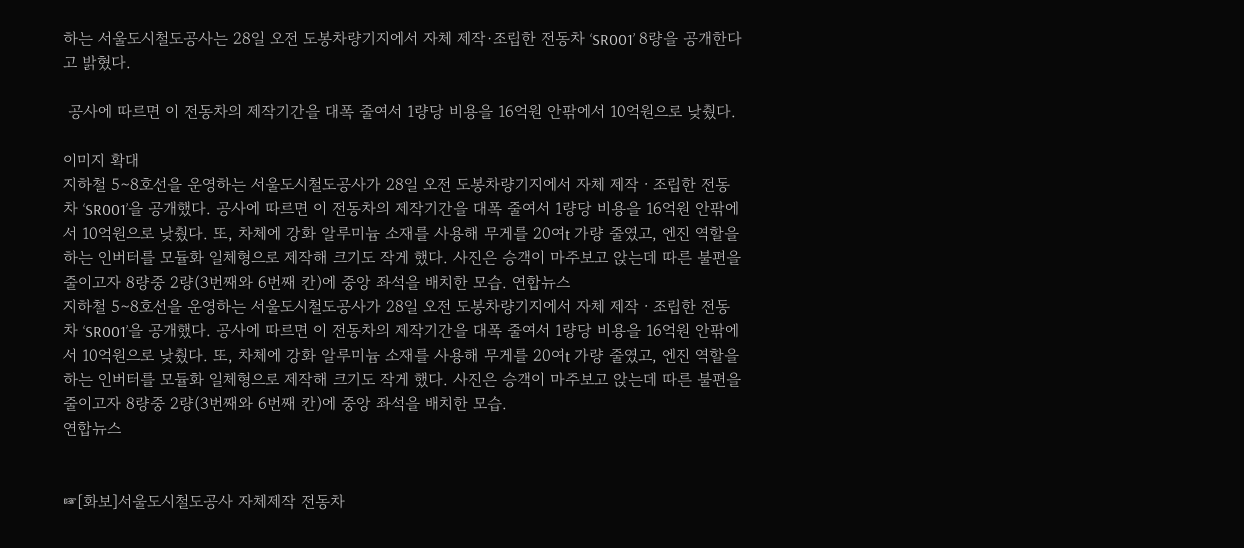하는 서울도시철도공사는 28일 오전 도봉차량기지에서 자체 제작·조립한 전동차 ‘SR001’ 8량을 공개한다고 밝혔다.

 공사에 따르면 이 전동차의 제작기간을 대폭 줄여서 1량당 비용을 16억원 안팎에서 10억원으로 낮췄다.

이미지 확대
지하철 5∼8호선을 운영하는 서울도시철도공사가 28일 오전 도봉차량기지에서 자체 제작ㆍ조립한 전동차 ‘SR001’을 공개했다. 공사에 따르면 이 전동차의 제작기간을 대폭 줄여서 1량당 비용을 16억원 안팎에서 10억원으로 낮췄다. 또, 차체에 강화 알루미늄 소재를 사용해 무게를 20여t 가량 줄였고, 엔진 역할을 하는 인버터를 모듈화 일체형으로 제작해 크기도 작게 했다. 사진은 승객이 마주보고 앉는데 따른 불편을 줄이고자 8량중 2량(3번째와 6번째 칸)에 중앙 좌석을 배치한 모습. 연합뉴스
지하철 5∼8호선을 운영하는 서울도시철도공사가 28일 오전 도봉차량기지에서 자체 제작ㆍ조립한 전동차 ‘SR001’을 공개했다. 공사에 따르면 이 전동차의 제작기간을 대폭 줄여서 1량당 비용을 16억원 안팎에서 10억원으로 낮췄다. 또, 차체에 강화 알루미늄 소재를 사용해 무게를 20여t 가량 줄였고, 엔진 역할을 하는 인버터를 모듈화 일체형으로 제작해 크기도 작게 했다. 사진은 승객이 마주보고 앉는데 따른 불편을 줄이고자 8량중 2량(3번째와 6번째 칸)에 중앙 좌석을 배치한 모습.
연합뉴스


☞[화보]서울도시철도공사 자체제작 전동차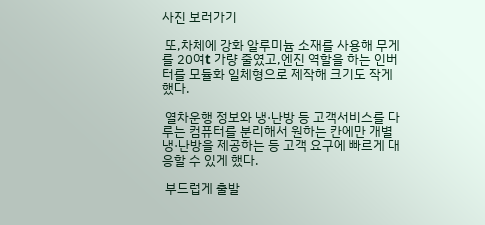사진 보러가기

 또,차체에 강화 알루미늄 소재를 사용해 무게를 20여t 가량 줄였고,엔진 역할을 하는 인버터를 모듈화 일체형으로 제작해 크기도 작게 했다.

 열차운행 정보와 냉·난방 등 고객서비스를 다루는 컴퓨터를 분리해서 원하는 칸에만 개별 냉·난방을 제공하는 등 고객 요구에 빠르게 대응할 수 있게 했다.

 부드럽게 출발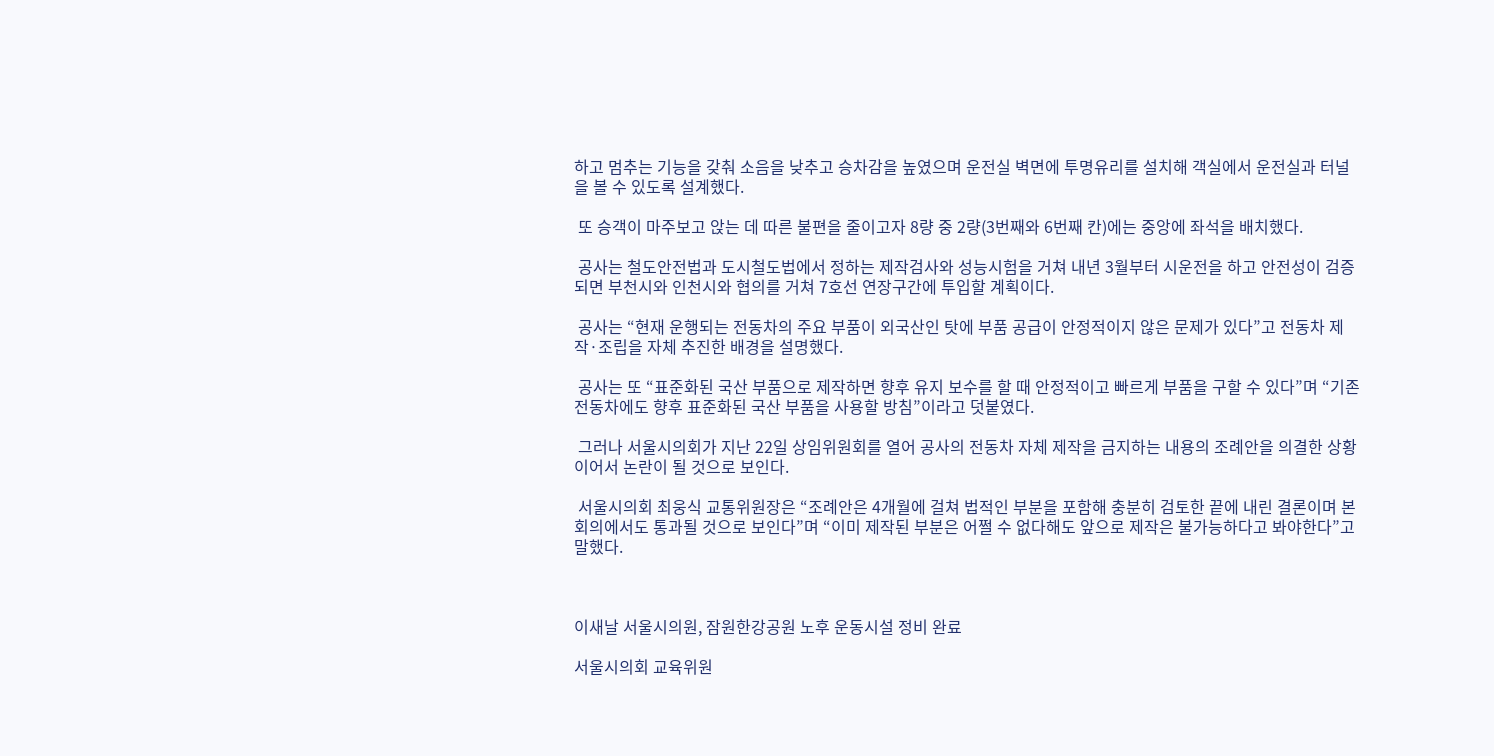하고 멈추는 기능을 갖춰 소음을 낮추고 승차감을 높였으며 운전실 벽면에 투명유리를 설치해 객실에서 운전실과 터널을 볼 수 있도록 설계했다.

 또 승객이 마주보고 앉는 데 따른 불편을 줄이고자 8량 중 2량(3번째와 6번째 칸)에는 중앙에 좌석을 배치했다.

 공사는 철도안전법과 도시철도법에서 정하는 제작검사와 성능시험을 거쳐 내년 3월부터 시운전을 하고 안전성이 검증되면 부천시와 인천시와 협의를 거쳐 7호선 연장구간에 투입할 계획이다.

 공사는 “현재 운행되는 전동차의 주요 부품이 외국산인 탓에 부품 공급이 안정적이지 않은 문제가 있다”고 전동차 제작·조립을 자체 추진한 배경을 설명했다.

 공사는 또 “표준화된 국산 부품으로 제작하면 향후 유지 보수를 할 때 안정적이고 빠르게 부품을 구할 수 있다”며 “기존 전동차에도 향후 표준화된 국산 부품을 사용할 방침”이라고 덧붙였다.

 그러나 서울시의회가 지난 22일 상임위원회를 열어 공사의 전동차 자체 제작을 금지하는 내용의 조례안을 의결한 상황이어서 논란이 될 것으로 보인다.

 서울시의회 최웅식 교통위원장은 “조례안은 4개월에 걸쳐 법적인 부분을 포함해 충분히 검토한 끝에 내린 결론이며 본회의에서도 통과될 것으로 보인다”며 “이미 제작된 부분은 어쩔 수 없다해도 앞으로 제작은 불가능하다고 봐야한다”고 말했다.



이새날 서울시의원, 잠원한강공원 노후 운동시설 정비 완료

서울시의회 교육위원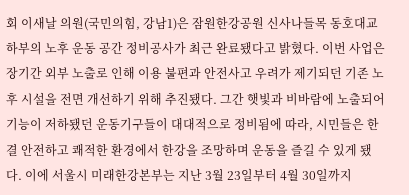회 이새날 의원(국민의힘, 강남1)은 잠원한강공원 신사나들목 동호대교 하부의 노후 운동 공간 정비공사가 최근 완료됐다고 밝혔다. 이번 사업은 장기간 외부 노출로 인해 이용 불편과 안전사고 우려가 제기되던 기존 노후 시설을 전면 개선하기 위해 추진됐다. 그간 햇빛과 비바람에 노출되어 기능이 저하됐던 운동기구들이 대대적으로 정비됨에 따라, 시민들은 한결 안전하고 쾌적한 환경에서 한강을 조망하며 운동을 즐길 수 있게 됐다. 이에 서울시 미래한강본부는 지난 3월 23일부터 4월 30일까지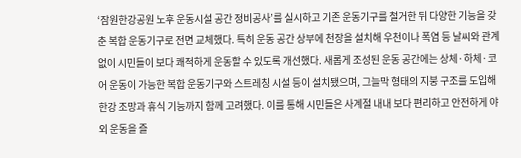‘잠원한강공원 노후 운동시설 공간 정비공사’를 실시하고 기존 운동기구를 철거한 뒤 다양한 기능을 갖춘 복합 운동기구로 전면 교체했다. 특히 운동 공간 상부에 천장을 설치해 우천이나 폭염 등 날씨와 관계없이 시민들이 보다 쾌적하게 운동할 수 있도록 개선했다. 새롭게 조성된 운동 공간에는 상체·하체·코어 운동이 가능한 복합 운동기구와 스트레칭 시설 등이 설치됐으며, 그늘막 형태의 지붕 구조를 도입해 한강 조망과 휴식 기능까지 함께 고려했다. 이를 통해 시민들은 사계절 내내 보다 편리하고 안전하게 야외 운동을 즐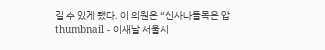길 수 있게 됐다. 이 의원은 “신사나들목은 압
thumbnail - 이새날 서울시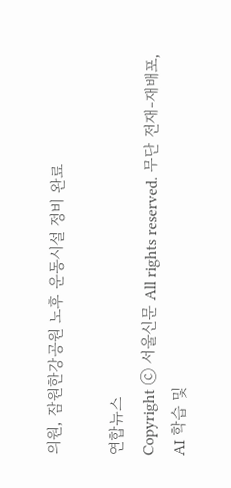의원, 잠원한강공원 노후 운동시설 정비 완료

연합뉴스
Copyright ⓒ 서울신문 All rights reserved. 무단 전재-재배포, AI 학습 및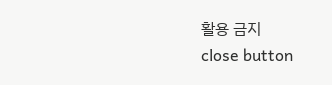활용 금지
close button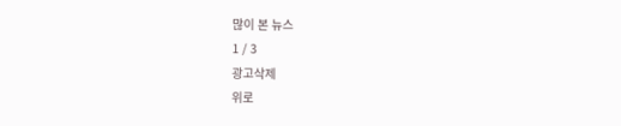많이 본 뉴스
1 / 3
광고삭제
위로